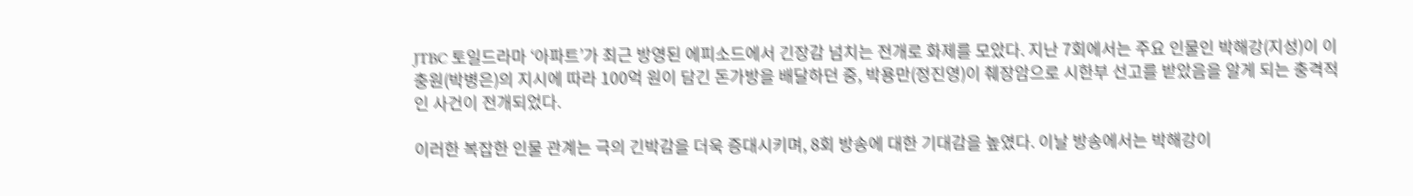JTBC 토일드라마 ‘아파트’가 최근 방영된 에피소드에서 긴장감 넘치는 전개로 화제를 모았다. 지난 7회에서는 주요 인물인 박해강(지성)이 이충원(박병은)의 지시에 따라 100억 원이 담긴 돈가방을 배달하던 중, 박용만(정진영)이 췌장암으로 시한부 선고를 받았음을 알게 되는 충격적인 사건이 전개되었다.

이러한 복잡한 인물 관계는 극의 긴박감을 더욱 증대시키며, 8회 방송에 대한 기대감을 높였다. 이날 방송에서는 박해강이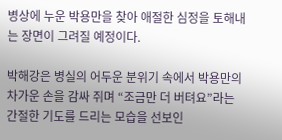병상에 누운 박용만을 찾아 애절한 심정을 토해내는 장면이 그려질 예정이다.

박해강은 병실의 어두운 분위기 속에서 박용만의 차가운 손을 감싸 쥐며 “조금만 더 버텨요”라는 간절한 기도를 드리는 모습을 선보인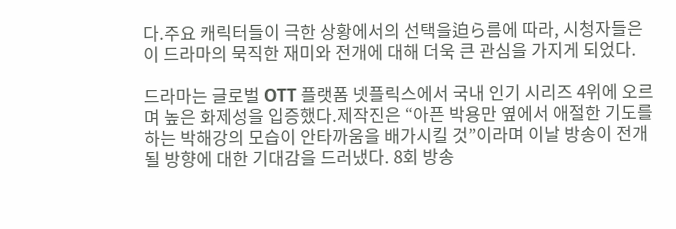다.주요 캐릭터들이 극한 상황에서의 선택을迫ら름에 따라, 시청자들은 이 드라마의 묵직한 재미와 전개에 대해 더욱 큰 관심을 가지게 되었다.

드라마는 글로벌 OTT 플랫폼 넷플릭스에서 국내 인기 시리즈 4위에 오르며 높은 화제성을 입증했다.제작진은 “아픈 박용만 옆에서 애절한 기도를 하는 박해강의 모습이 안타까움을 배가시킬 것”이라며 이날 방송이 전개될 방향에 대한 기대감을 드러냈다. 8회 방송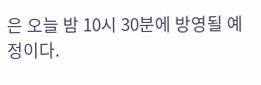은 오늘 밤 10시 30분에 방영될 예정이다.